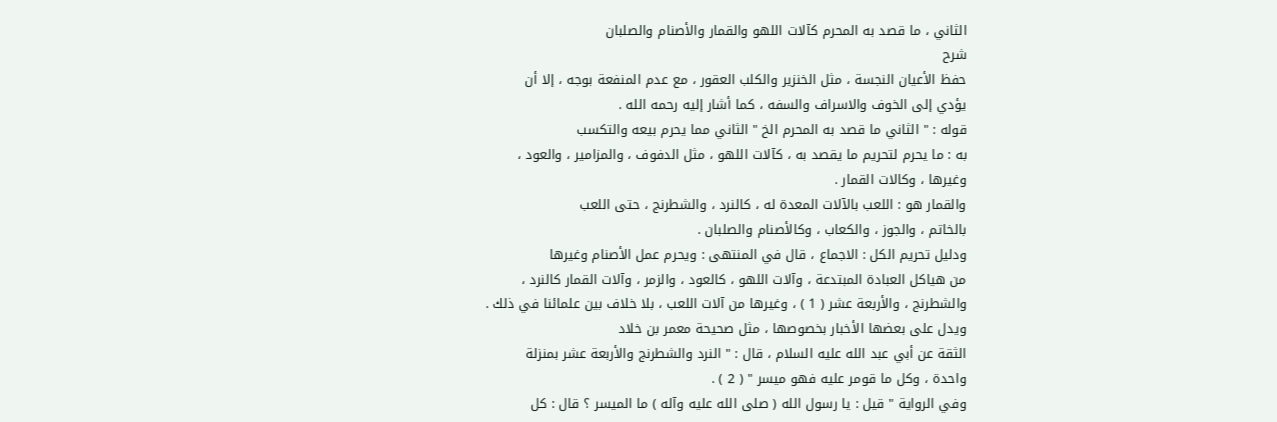الثاني ، ما قصد به المحرم كآلات اللهو والقمار والأصنام والصلبان
شرح
حفظ الأعيان النجسة ، مثل الخنزير والكلب العقور ، مع عدم المنفعة بوجه ، إلا أن
يؤدي إلى الخوف والاسراف والسفه ، كما أشار إليه رحمه الله .
قوله : " الثاني ما قصد به المحرم الخ " الثاني مما يحرم بيعه والتكسب
به : ما يحرم لتحريم ما يقصد به ، كآلات اللهو ، مثل الدفوف ، والمزامير ، والعود ،
وغيرها ، وكالات القمار .
والقمار هو : اللعب بالآلات المعدة له ، كالنرد ، والشطرنج ، حتى اللعب
بالخاتم ، والجوز ، والكعاب ، وكالأصنام والصلبان .
ودليل تحريم الكل : الاجماع ، قال في المنتهى : ويحرم عمل الأصنام وغيرها
من هياكل العبادة المبتدعة ، وآلات اللهو ، كالعود ، والزمر ، وآلات القمار كالنرد ،
والشطرنج ، والأربعة عشر ( 1 ) ، وغيرها من آلات اللعب ، بلا خلاف بين علمائنا في ذلك .
ويدل على بعضها الأخبار بخصوصها ، مثل صحيحة معمر بن خلاد
الثقة عن أبي عبد الله عليه السلام ، قال : " النرد والشطرنج والأربعة عشر بمنزلة
واحدة ، وكل ما قومر عليه فهو ميسر " ( 2 ) .
وفي الرواية " قيل : يا رسول الله ( صلى الله عليه وآله ) ما الميسر ؟ قال : كل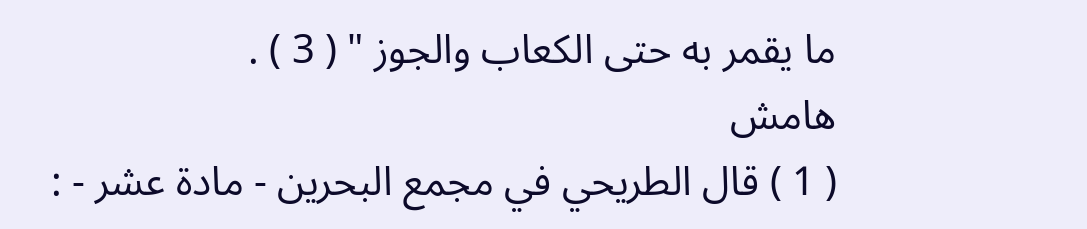ما يقمر به حتى الكعاب والجوز " ( 3 ) .
هامش
( 1 ) قال الطريحي في مجمع البحرين - مادة عشر - :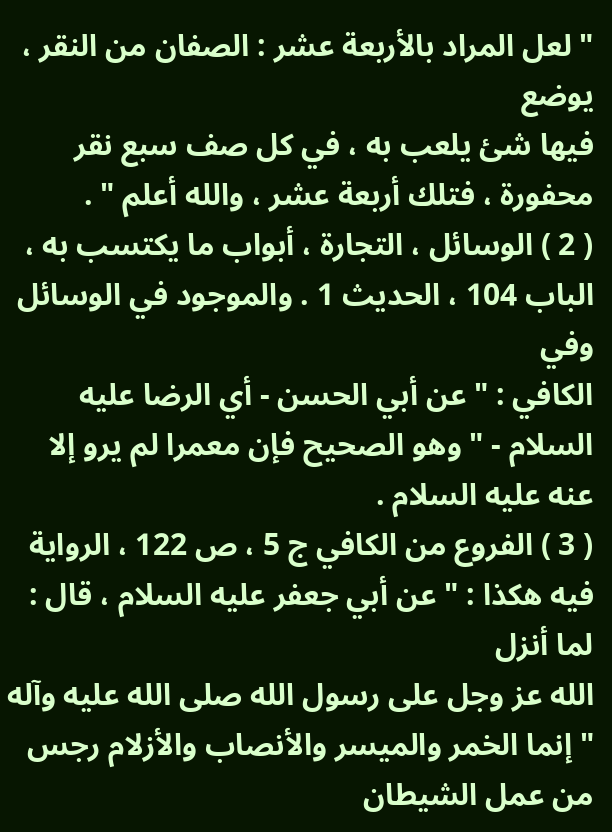" لعل المراد بالأربعة عشر : الصفان من النقر ، يوضع
فيها شئ يلعب به ، في كل صف سبع نقر محفورة ، فتلك أربعة عشر ، والله أعلم " .
( 2 ) الوسائل ، التجارة ، أبواب ما يكتسب به ، الباب 104 ، الحديث 1 . والموجود في الوسائل وفي
الكافي : " عن أبي الحسن - أي الرضا عليه السلام - " وهو الصحيح فإن معمرا لم يرو إلا عنه عليه السلام .
( 3 ) الفروع من الكافي ج 5 ، ص 122 ، الرواية فيه هكذا : " عن أبي جعفر عليه السلام ، قال : لما أنزل
الله عز وجل على رسول الله صلى الله عليه وآله " إنما الخمر والميسر والأنصاب والأزلام رجس من عمل الشيطان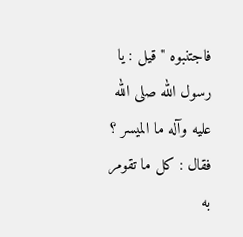فاجتنبوه " قيل : يا رسول الله صلى الله عليه وآله ما الميسر ؟ فقال : كل ما تقومر به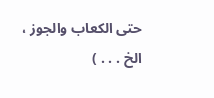حتى الكعاب والجوز ، الخ . . . )